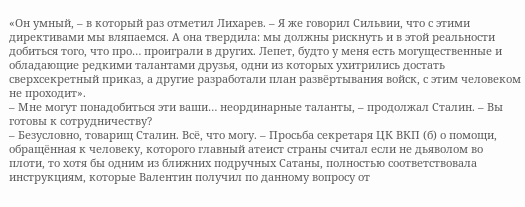«Он умный, – в который раз отметил Лихарев. – Я же говорил Сильвии, что с этими директивами мы вляпаемся. А она твердила: мы должны рискнуть и в этой реальности добиться того, что про… проиграли в других. Лепет, будто у меня есть могущественные и обладающие редкими талантами друзья, одни из которых ухитрились достать сверхсекретный приказ, а другие разработали план развёртывания войск, с этим человеком не проходит».
– Мне могут понадобиться эти ваши… неординарные таланты, – продолжал Сталин. – Вы готовы к сотрудничеству?
– Безусловно, товарищ Сталин. Всё, что могу. – Просьба секретаря ЦК ВКП (б) о помощи, обращённая к человеку, которого главный атеист страны считал если не дьяволом во плоти, то хотя бы одним из ближних подручных Сатаны, полностью соответствовала инструкциям, которые Валентин получил по данному вопросу от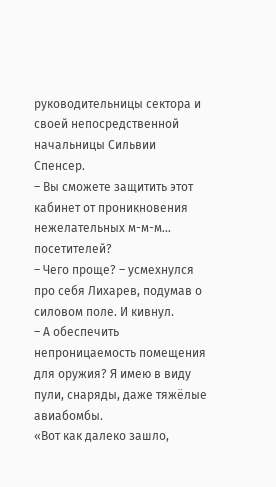руководительницы сектора и своей непосредственной начальницы Сильвии Спенсер.
– Вы сможете защитить этот кабинет от проникновения нежелательных м-м-м… посетителей?
– Чего проще? – усмехнулся про себя Лихарев, подумав о силовом поле. И кивнул.
– А обеспечить непроницаемость помещения для оружия? Я имею в виду пули, снаряды, даже тяжёлые авиабомбы.
«Вот как далеко зашло,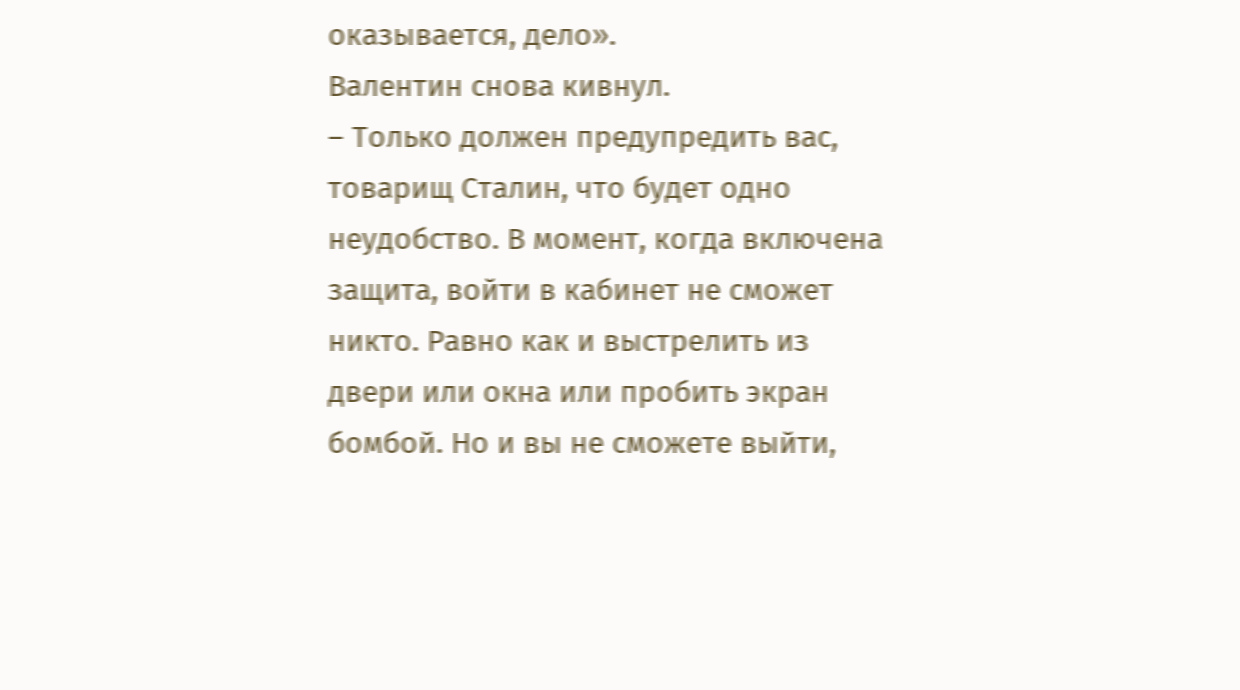оказывается, дело».
Валентин снова кивнул.
– Только должен предупредить вас, товарищ Сталин, что будет одно неудобство. В момент, когда включена защита, войти в кабинет не сможет никто. Равно как и выстрелить из двери или окна или пробить экран бомбой. Но и вы не сможете выйти,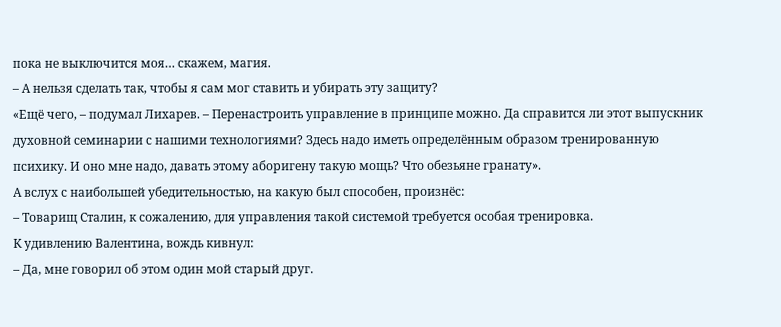пока не выключится моя… скажем, магия.
– А нельзя сделать так, чтобы я сам мог ставить и убирать эту защиту?
«Ещё чего, – подумал Лихарев. – Перенастроить управление в принципе можно. Да справится ли этот выпускник духовной семинарии с нашими технологиями? Здесь надо иметь определённым образом тренированную психику. И оно мне надо, давать этому аборигену такую мощь? Что обезьяне гранату».
А вслух с наибольшей убедительностью, на какую был способен, произнёс:
– Товарищ Сталин, к сожалению, для управления такой системой требуется особая тренировка.
К удивлению Валентина, вождь кивнул:
– Да, мне говорил об этом один мой старый друг.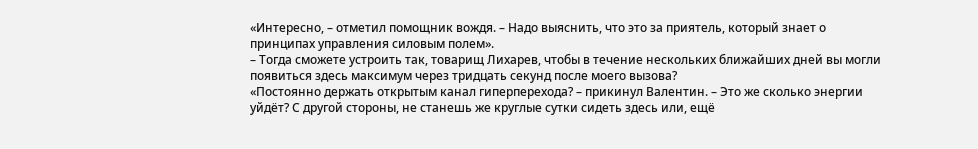«Интересно, – отметил помощник вождя. – Надо выяснить, что это за приятель, который знает о принципах управления силовым полем».
– Тогда сможете устроить так, товарищ Лихарев, чтобы в течение нескольких ближайших дней вы могли появиться здесь максимум через тридцать секунд после моего вызова?
«Постоянно держать открытым канал гиперперехода? – прикинул Валентин. – Это же сколько энергии уйдёт? С другой стороны, не станешь же круглые сутки сидеть здесь или, ещё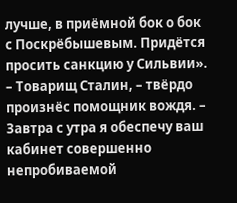лучше, в приёмной бок о бок с Поскрёбышевым. Придётся просить санкцию у Сильвии».
– Товарищ Сталин, – твёрдо произнёс помощник вождя. – Завтра с утра я обеспечу ваш кабинет совершенно непробиваемой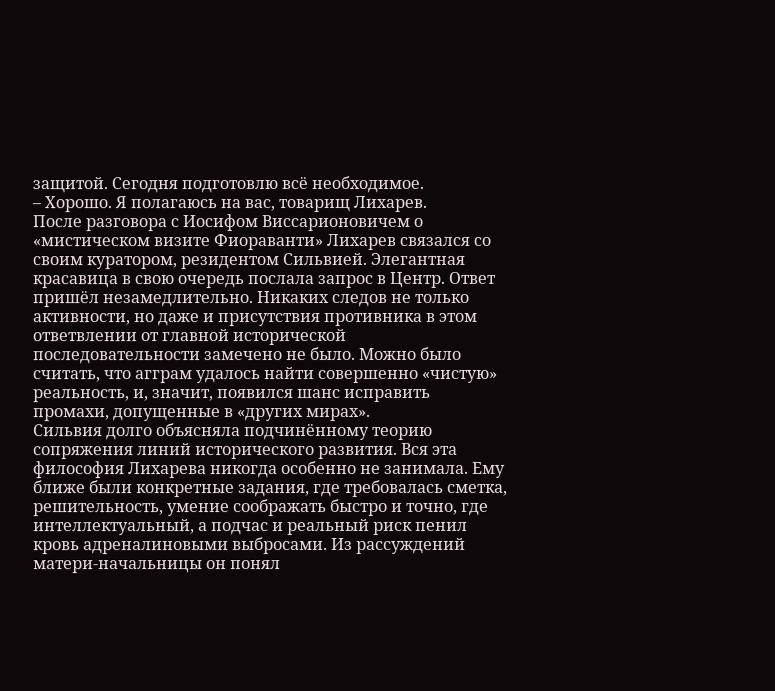защитой. Сегодня подготовлю всё необходимое.
– Хорошо. Я полагаюсь на вас, товарищ Лихарев.
После разговора с Иосифом Виссарионовичем о «мистическом визите Фиораванти» Лихарев связался со своим куратором, резидентом Сильвией. Элегантная красавица в свою очередь послала запрос в Центр. Ответ пришёл незамедлительно. Никаких следов не только активности, но даже и присутствия противника в этом ответвлении от главной исторической последовательности замечено не было. Можно было считать, что агграм удалось найти совершенно «чистую» реальность, и, значит, появился шанс исправить промахи, допущенные в «других мирах».
Сильвия долго объясняла подчинённому теорию сопряжения линий исторического развития. Вся эта философия Лихарева никогда особенно не занимала. Ему ближе были конкретные задания, где требовалась сметка, решительность, умение соображать быстро и точно, где интеллектуальный, а подчас и реальный риск пенил кровь адреналиновыми выбросами. Из рассуждений матери-начальницы он понял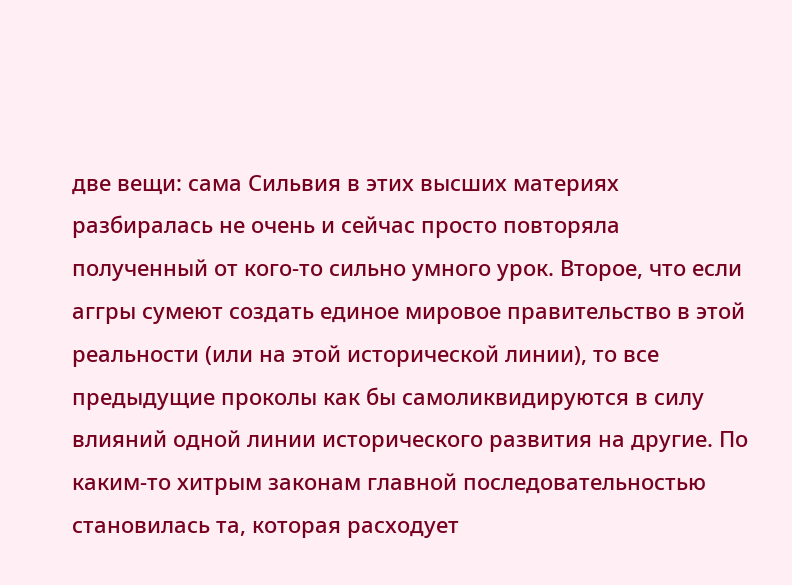две вещи: сама Сильвия в этих высших материях разбиралась не очень и сейчас просто повторяла полученный от кого-то сильно умного урок. Второе, что если аггры сумеют создать единое мировое правительство в этой реальности (или на этой исторической линии), то все предыдущие проколы как бы самоликвидируются в силу влияний одной линии исторического развития на другие. По каким-то хитрым законам главной последовательностью становилась та, которая расходует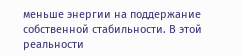меньше энергии на поддержание собственной стабильности. В этой реальности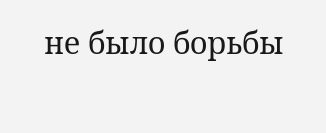не было борьбы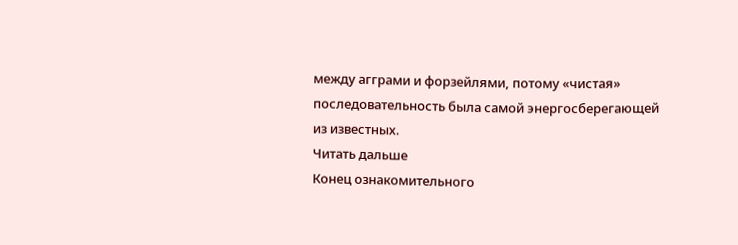между агграми и форзейлями, потому «чистая» последовательность была самой энергосберегающей из известных.
Читать дальше
Конец ознакомительного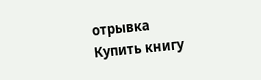отрывка
Купить книгу